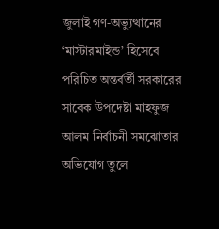জুলাই গণ-অভ্যুত্থানের ‘মাস্টারমাইন্ড’ হিসেবে পরিচিত অন্তর্বর্তী সরকারের সাবেক উপদেষ্টা মাহফুজ আলম নির্বাচনী সমঝোতার অভিযোগ তুলে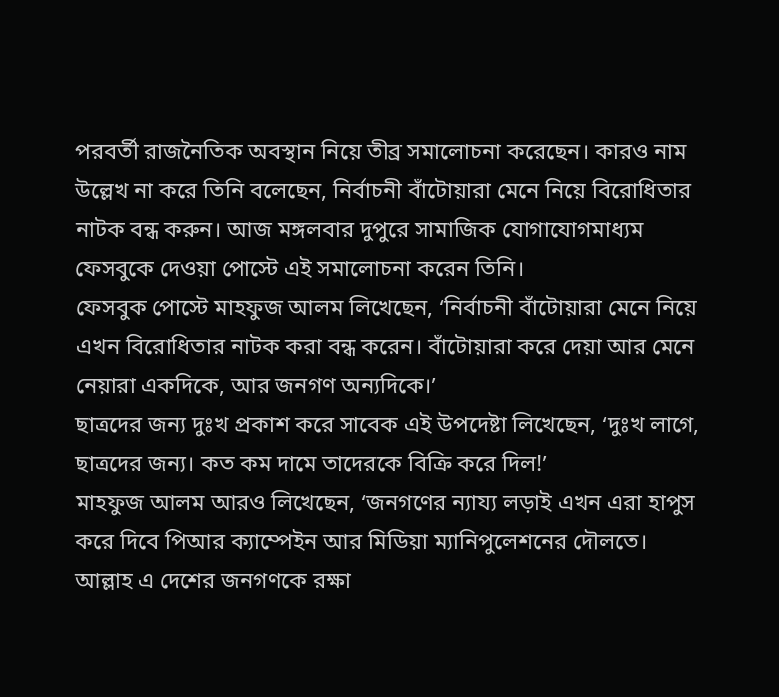পরবর্তী রাজনৈতিক অবস্থান নিয়ে তীব্র সমালোচনা করেছেন। কারও নাম উল্লেখ না করে তিনি বলেছেন, নির্বাচনী বাঁটোয়ারা মেনে নিয়ে বিরোধিতার নাটক বন্ধ করুন। আজ মঙ্গলবার দুপুরে সামাজিক যোগাযোগমাধ্যম ফেসবুকে দেওয়া পোস্টে এই সমালোচনা করেন তিনি।
ফেসবুক পোস্টে মাহফুজ আলম লিখেছেন, ‘নির্বাচনী বাঁটোয়ারা মেনে নিয়ে এখন বিরোধিতার নাটক করা বন্ধ করেন। বাঁটোয়ারা করে দেয়া আর মেনে নেয়ারা একদিকে, আর জনগণ অন্যদিকে।’
ছাত্রদের জন্য দুঃখ প্রকাশ করে সাবেক এই উপদেষ্টা লিখেছেন, ‘দুঃখ লাগে, ছাত্রদের জন্য। কত কম দামে তাদেরকে বিক্রি করে দিল!’
মাহফুজ আলম আরও লিখেছেন, ‘জনগণের ন্যায্য লড়াই এখন এরা হাপুস করে দিবে পিআর ক্যাম্পেইন আর মিডিয়া ম্যানিপুলেশনের দৌলতে। আল্লাহ এ দেশের জনগণকে রক্ষা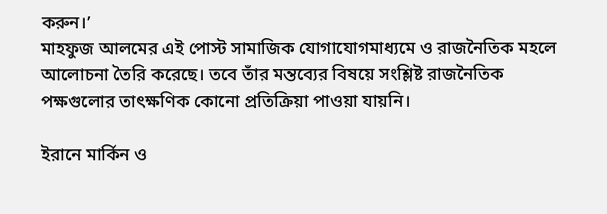করুন।’
মাহফুজ আলমের এই পোস্ট সামাজিক যোগাযোগমাধ্যমে ও রাজনৈতিক মহলে আলোচনা তৈরি করেছে। তবে তাঁর মন্তব্যের বিষয়ে সংশ্লিষ্ট রাজনৈতিক পক্ষগুলোর তাৎক্ষণিক কোনো প্রতিক্রিয়া পাওয়া যায়নি।

ইরানে মার্কিন ও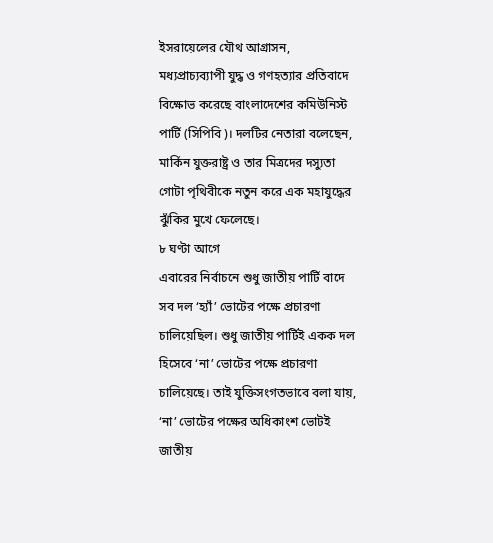ইসরায়েলের যৌথ আগ্রাসন, মধ্যপ্রাচ্যব্যাপী যুদ্ধ ও গণহত্যার প্রতিবাদে বিক্ষোভ করেছে বাংলাদেশের কমিউনিস্ট পার্টি (সিপিবি)। দলটির নেতারা বলেছেন, মার্কিন যুক্তরাষ্ট্র ও তার মিত্রদের দস্যুতা গোটা পৃথিবীকে নতুন করে এক মহাযুদ্ধের ঝুঁকির মুখে ফেলেছে।
৮ ঘণ্টা আগে
এবারের নির্বাচনে শুধু জাতীয় পার্টি বাদে সব দল ‘হ্যাঁ’ ভোটের পক্ষে প্রচারণা চালিয়েছিল। শুধু জাতীয় পার্টিই একক দল হিসেবে ‘না’ ভোটের পক্ষে প্রচারণা চালিয়েছে। তাই যুক্তিসংগতভাবে বলা যায়, ‘না’ ভোটের পক্ষের অধিকাংশ ভোটই জাতীয়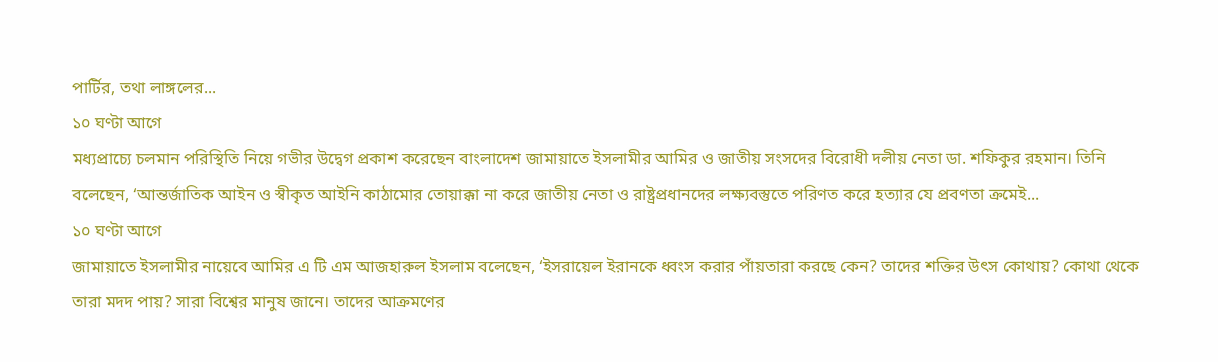পার্টির, তথা লাঙ্গলের...
১০ ঘণ্টা আগে
মধ্যপ্রাচ্যে চলমান পরিস্থিতি নিয়ে গভীর উদ্বেগ প্রকাশ করেছেন বাংলাদেশ জামায়াতে ইসলামীর আমির ও জাতীয় সংসদের বিরোধী দলীয় নেতা ডা. শফিকুর রহমান। তিনি বলেছেন, ‘আন্তর্জাতিক আইন ও স্বীকৃত আইনি কাঠামোর তোয়াক্কা না করে জাতীয় নেতা ও রাষ্ট্রপ্রধানদের লক্ষ্যবস্তুতে পরিণত করে হত্যার যে প্রবণতা ক্রমেই...
১০ ঘণ্টা আগে
জামায়াতে ইসলামীর নায়েবে আমির এ টি এম আজহারুল ইসলাম বলেছেন, ‘ইসরায়েল ইরানকে ধ্বংস করার পাঁয়তারা করছে কেন? তাদের শক্তির উৎস কোথায়? কোথা থেকে তারা মদদ পায়? সারা বিশ্বের মানুষ জানে। তাদের আক্রমণের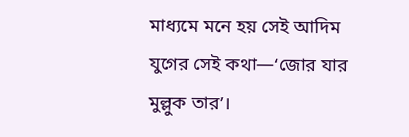মাধ্যমে মনে হয় সেই আদিম যুগের সেই কথা—‘জোর যার মুল্লুক তার’।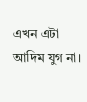এখন এটা আদিম যুগ না।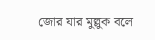জোর যার মুল্লুক বলে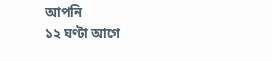আপনি
১২ ঘণ্টা আগে